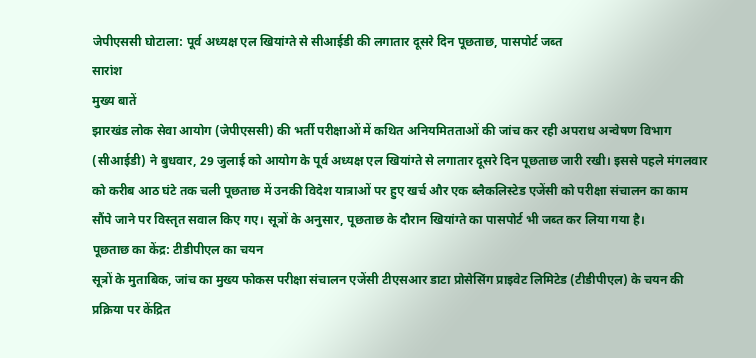जेपीएससी घोटाला: पूर्व अध्यक्ष एल खियांग्ते से सीआईडी की लगातार दूसरे दिन पूछताछ, पासपोर्ट जब्त
सारांश
मुख्य बातें
झारखंड लोक सेवा आयोग (जेपीएससी) की भर्ती परीक्षाओं में कथित अनियमितताओं की जांच कर रही अपराध अन्वेषण विभाग (सीआईडी) ने बुधवार, 29 जुलाई को आयोग के पूर्व अध्यक्ष एल खियांग्ते से लगातार दूसरे दिन पूछताछ जारी रखी। इससे पहले मंगलवार को करीब आठ घंटे तक चली पूछताछ में उनकी विदेश यात्राओं पर हुए खर्च और एक ब्लैकलिस्टेड एजेंसी को परीक्षा संचालन का काम सौंपे जाने पर विस्तृत सवाल किए गए। सूत्रों के अनुसार, पूछताछ के दौरान खियांग्ते का पासपोर्ट भी जब्त कर लिया गया है।
पूछताछ का केंद्र: टीडीपीएल का चयन
सूत्रों के मुताबिक, जांच का मुख्य फोकस परीक्षा संचालन एजेंसी टीएसआर डाटा प्रोसेसिंग प्राइवेट लिमिटेड (टीडीपीएल) के चयन की प्रक्रिया पर केंद्रित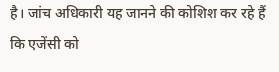है। जांच अधिकारी यह जानने की कोशिश कर रहे हैं कि एजेंसी को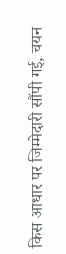किस आधार पर जिम्मेदारी सौंपी गई, चयन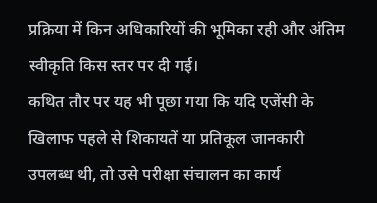प्रक्रिया में किन अधिकारियों की भूमिका रही और अंतिम स्वीकृति किस स्तर पर दी गई।
कथित तौर पर यह भी पूछा गया कि यदि एजेंसी के खिलाफ पहले से शिकायतें या प्रतिकूल जानकारी उपलब्ध थी, तो उसे परीक्षा संचालन का कार्य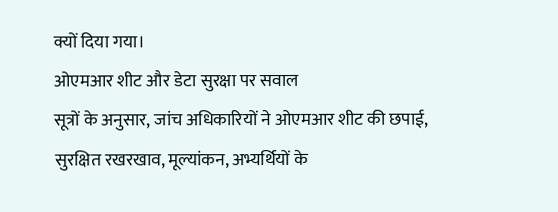क्यों दिया गया।
ओएमआर शीट और डेटा सुरक्षा पर सवाल
सूत्रों के अनुसार, जांच अधिकारियों ने ओएमआर शीट की छपाई, सुरक्षित रखरखाव, मूल्यांकन, अभ्यर्थियों के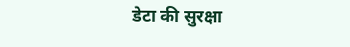डेटा की सुरक्षा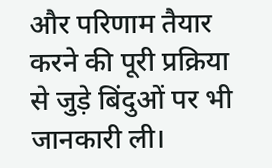और परिणाम तैयार करने की पूरी प्रक्रिया से जुड़े बिंदुओं पर भी जानकारी ली।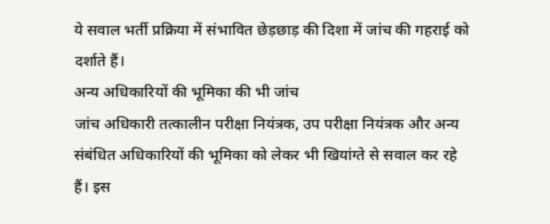ये सवाल भर्ती प्रक्रिया में संभावित छेड़छाड़ की दिशा में जांच की गहराई को दर्शाते हैं।
अन्य अधिकारियों की भूमिका की भी जांच
जांच अधिकारी तत्कालीन परीक्षा नियंत्रक, उप परीक्षा नियंत्रक और अन्य संबंधित अधिकारियों की भूमिका को लेकर भी खियांग्ते से सवाल कर रहे हैं। इस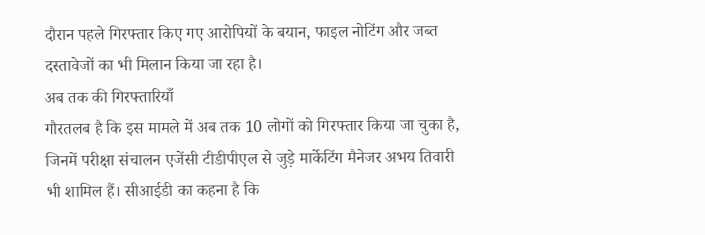दौरान पहले गिरफ्तार किए गए आरोपियों के बयान, फाइल नोटिंग और जब्त दस्तावेजों का भी मिलान किया जा रहा है।
अब तक की गिरफ्तारियाँ
गौरतलब है कि इस मामले में अब तक 10 लोगों को गिरफ्तार किया जा चुका है, जिनमें परीक्षा संचालन एजेंसी टीडीपीएल से जुड़े मार्केटिंग मैनेजर अभय तिवारी भी शामिल हैं। सीआईडी का कहना है कि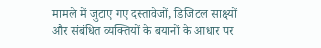मामले में जुटाए गए दस्तावेजों, डिजिटल साक्ष्यों और संबंधित व्यक्तियों के बयानों के आधार पर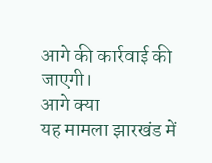आगे की कार्रवाई की जाएगी।
आगे क्या
यह मामला झारखंड में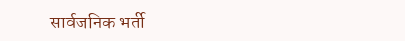सार्वजनिक भर्ती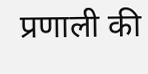प्रणाली की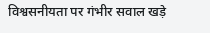विश्वसनीयता पर गंभीर सवाल खड़े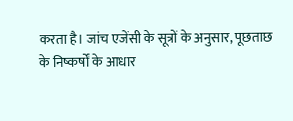करता है। जांच एजेंसी के सूत्रों के अनुसार, पूछताछ के निष्कर्षों के आधार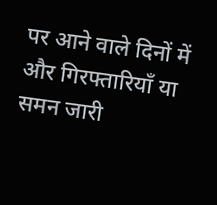पर आने वाले दिनों में और गिरफ्तारियाँ या समन जारी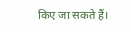किए जा सकते हैं।